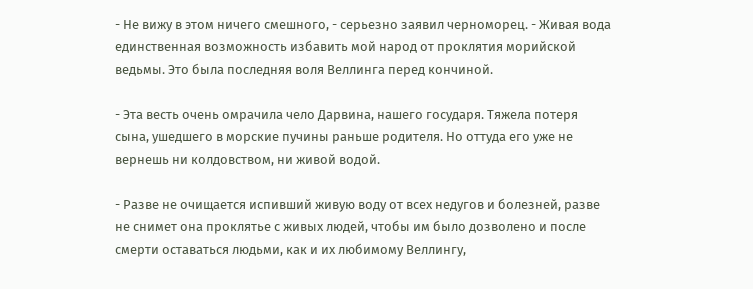- Не вижу в этом ничего смешного, - серьезно заявил черноморец. - Живая вода единственная возможность избавить мой народ от проклятия морийской ведьмы. Это была последняя воля Веллинга перед кончиной.

- Эта весть очень омрачила чело Дарвина, нашего государя. Тяжела потеря сына, ушедшего в морские пучины раньше родителя. Но оттуда его уже не вернешь ни колдовством, ни живой водой.

- Разве не очищается испивший живую воду от всех недугов и болезней, разве не снимет она проклятье с живых людей, чтобы им было дозволено и после смерти оставаться людьми, как и их любимому Веллингу,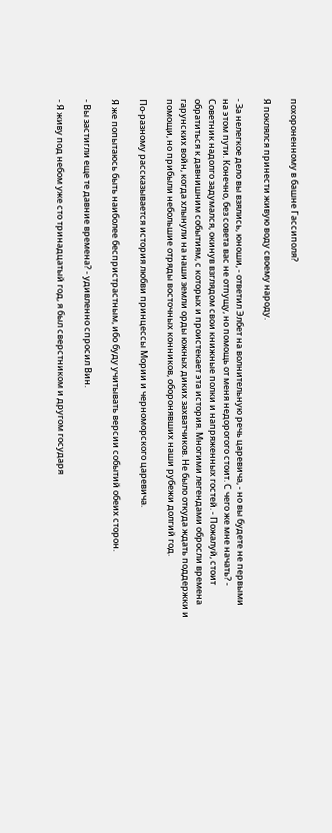похороненному в башне Гассиполя?

Я поклялся принести живую воду своему народу.

- За нелегкое дело вы взялись, юноши, - ответил Элбет на волнительную речь царевича, - но вы будете не первыми на этом пути. Конечно, без совета вас не отпущу, но помощь от меня недорогого стоит. С чего же мне начать? - Советник надолго задумался, окинув взглядом свои книжные полки и напряженных гостей. - Пожалуй, стоит обратиться к давнишним событиям, с которых и проистекает эта история. Многими легендами обросли времена гарунских войн, когда хлынули на наши земли орды южных диких захватчиков. Не было откуда ждать поддержки и помощи, но прибыли небольшие отряды восточных конников, оборонявших наши рубежи долгий год.

По-разному рассказывается история любви принцессы Мории и черноморского царевича.

Я же попытаюсь быть наиболее беспристрастным, ибо буду учитывать версии событий обеих сторон.

- Вы застигли еще те давние времена? - удивленно спросил Вин.

- Я живу под небом уже сто тринадцатый год, я был сверстником и другом государя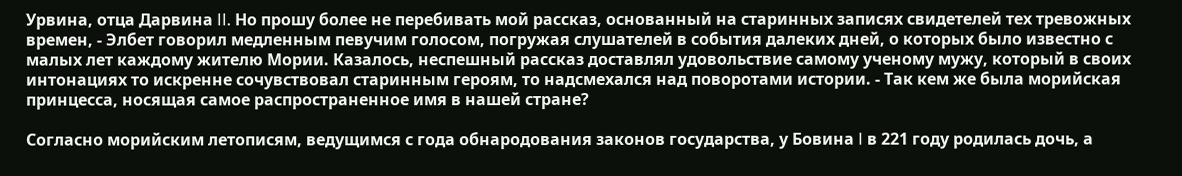Урвина, отца Дарвина II. Но прошу более не перебивать мой рассказ, основанный на старинных записях свидетелей тех тревожных времен, - Элбет говорил медленным певучим голосом, погружая слушателей в события далеких дней, о которых было известно с малых лет каждому жителю Мории. Казалось, неспешный рассказ доставлял удовольствие самому ученому мужу, который в своих интонациях то искренне сочувствовал старинным героям, то надсмехался над поворотами истории. - Так кем же была морийская принцесса, носящая самое распространенное имя в нашей стране?

Согласно морийским летописям, ведущимся с года обнародования законов государства, у Бовина I в 221 году родилась дочь, а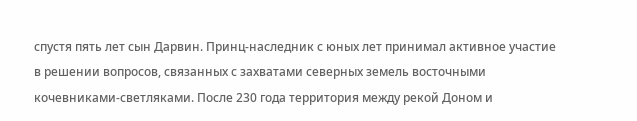спустя пять лет сын Дарвин. Принц-наследник с юных лет принимал активное участие в решении вопросов, связанных с захватами северных земель восточными кочевниками-светляками. После 230 года территория между рекой Доном и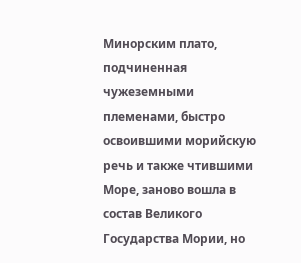Минорским плато, подчиненная чужеземными племенами, быстро освоившими морийскую речь и также чтившими Море, заново вошла в состав Великого Государства Мории, но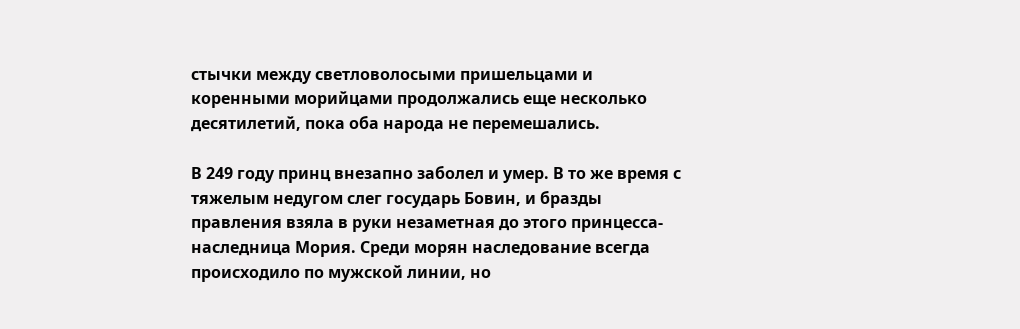стычки между светловолосыми пришельцами и коренными морийцами продолжались еще несколько десятилетий, пока оба народа не перемешались.

В 249 году принц внезапно заболел и умер. В то же время с тяжелым недугом слег государь Бовин, и бразды правления взяла в руки незаметная до этого принцесса-наследница Мория. Среди морян наследование всегда происходило по мужской линии, но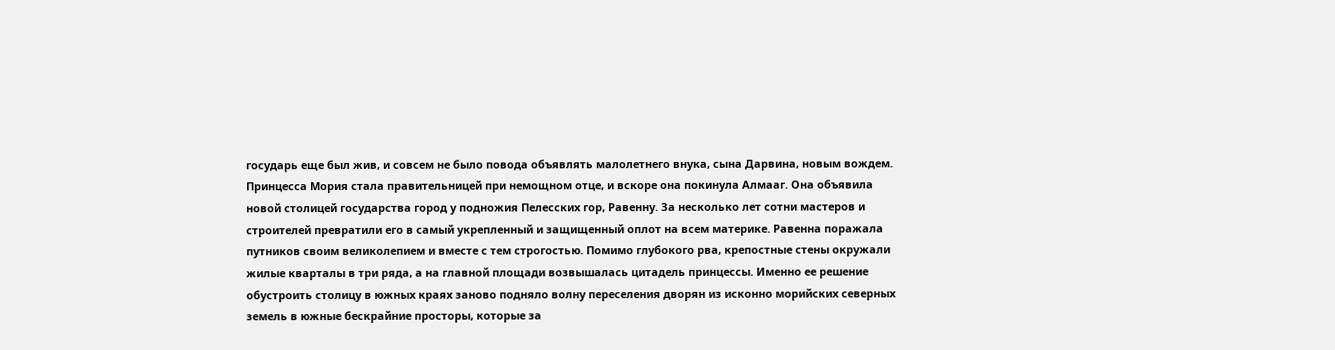государь еще был жив, и совсем не было повода объявлять малолетнего внука, сына Дарвина, новым вождем. Принцесса Мория стала правительницей при немощном отце, и вскоре она покинула Алмааг. Она объявила новой столицей государства город у подножия Пелесских гор, Равенну. За несколько лет сотни мастеров и строителей превратили его в самый укрепленный и защищенный оплот на всем материке. Равенна поражала путников своим великолепием и вместе с тем строгостью. Помимо глубокого рва, крепостные стены окружали жилые кварталы в три ряда, а на главной площади возвышалась цитадель принцессы. Именно ее решение обустроить столицу в южных краях заново подняло волну переселения дворян из исконно морийских северных земель в южные бескрайние просторы, которые за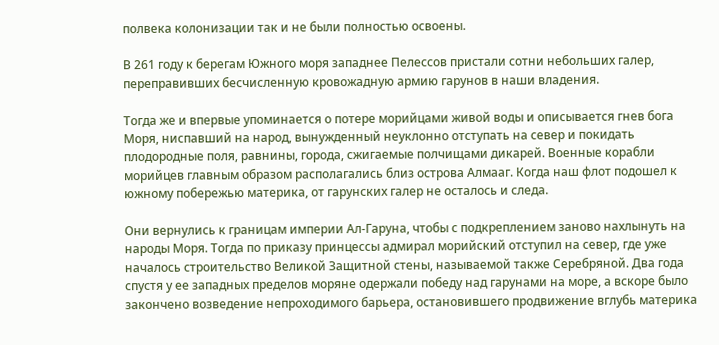полвека колонизации так и не были полностью освоены.

В 261 году к берегам Южного моря западнее Пелессов пристали сотни небольших галер, переправивших бесчисленную кровожадную армию гарунов в наши владения.

Тогда же и впервые упоминается о потере морийцами живой воды и описывается гнев бога Моря, ниспавший на народ, вынужденный неуклонно отступать на север и покидать плодородные поля, равнины, города, сжигаемые полчищами дикарей. Военные корабли морийцев главным образом располагались близ острова Алмааг. Когда наш флот подошел к южному побережью материка, от гарунских галер не осталось и следа.

Они вернулись к границам империи Ал-Гаруна, чтобы с подкреплением заново нахлынуть на народы Моря. Тогда по приказу принцессы адмирал морийский отступил на север, где уже началось строительство Великой Защитной стены, называемой также Серебряной. Два года спустя у ее западных пределов моряне одержали победу над гарунами на море, а вскоре было закончено возведение непроходимого барьера, остановившего продвижение вглубь материка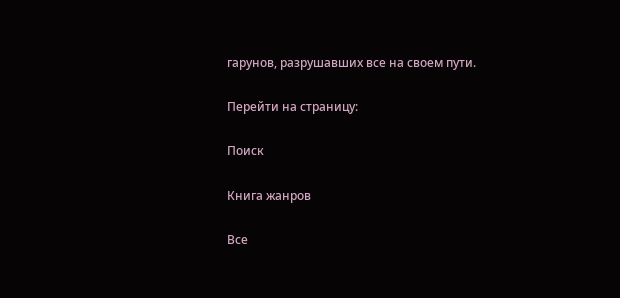гарунов, разрушавших все на своем пути.

Перейти на страницу:

Поиск

Книга жанров

Все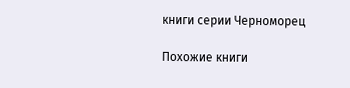книги серии Черноморец

Похожие книги